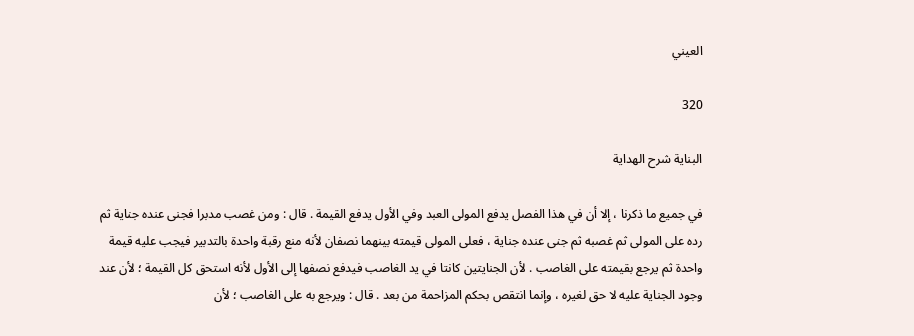العيني

320

البناية شرح الهداية

في جميع ما ذكرنا ، إلا أن في هذا الفصل يدفع المولى العبد وفي الأول يدفع القيمة . قال : ومن غصب مدبرا فجنى عنده جناية ثم رده على المولى ثم غصبه ثم جنى عنده جناية ، فعلى المولى قيمته بينهما نصفان لأنه منع رقبة واحدة بالتدبير فيجب عليه قيمة واحدة ثم يرجع بقيمته على الغاصب . لأن الجنايتين كانتا في يد الغاصب فيدفع نصفها إلى الأول لأنه استحق كل القيمة ؛ لأن عند وجود الجناية عليه لا حق لغيره ، وإنما انتقص بحكم المزاحمة من بعد . قال : ويرجع به على الغاصب ؛ لأن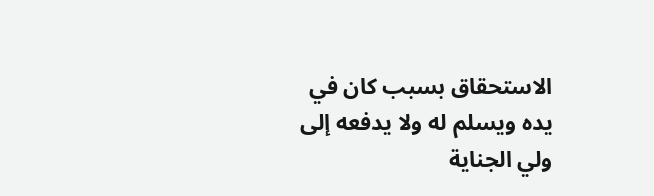الاستحقاق بسبب كان في يده ويسلم له ولا يدفعه إلى ولي الجناية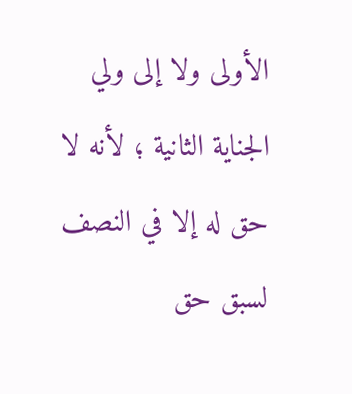الأولى ولا إلى ولي الجناية الثانية ؛ لأنه لا حق له إلا في النصف لسبق حق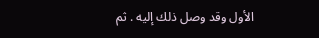الأول وقد وصل ذلك إليه . ثم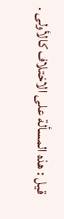قيل : هذه المسألة على الاختلاف كالأولى .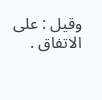وقيل : على الاتفاق .